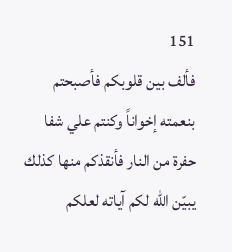151
فألف بين قلوبكم فأصبحتم بنعمته إخواناً وكنتم علي شفا حفرة من النار فأنقذكم منها كذلك يبيّن الله لكم آياته لعلكم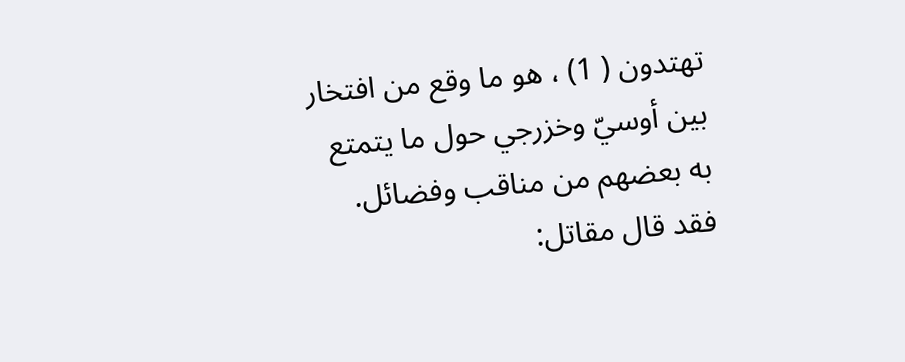تهتدون ( 1) ، هو ما وقع من افتخار بين أوسيّ وخزرجي حول ما يتمتع به بعضهم من مناقب وفضائل.
فقد قال مقاتل: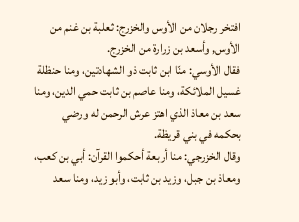افتخر رجلان من الأوس والخزرج: ثعلبة بن غنم من الأوس, وأسعد بن زرارة من الخزرج.
فقال الأوسي: منّا ابن ثابت ذو الشهادتين، ومنا حنظلة غسيل الملائكة، ومنا عاصم بن ثابت حمي الدين، ومنا سعد بن معاذ الذي اهتز عرش الرحمن له ورضي بحكمه في بني قريظة.
وقال الخزرجي: منا أربعة أحكموا القرآن: أبي بن كعب، ومعاذ بن جبل، وزيد بن ثابت، وأبو زيد، ومنا سعد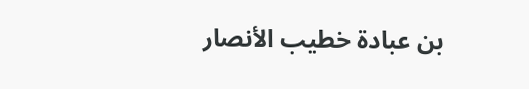بن عبادة خطيب الأنصار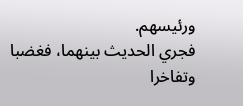ورئيسهم.
فجري الحديث بينهما، فغضبا وتفاخرا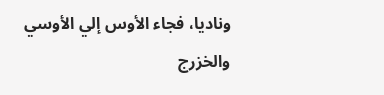وناديا، فجاء الأوس إلي الأوسي والخزرج